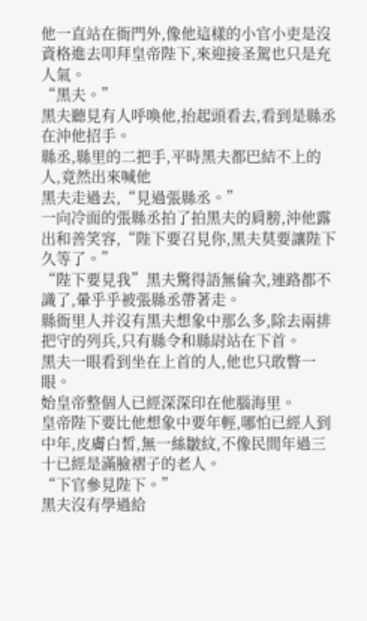他一直站在衙門外,像他這樣的小官小吏是沒資格進去叩拜皇帝陛下,來迎接圣駕也只是充人氣。
“黑夫。”
黑夫聽見有人呼喚他,抬起頭看去,看到是縣丞在沖他招手。
縣丞,縣里的二把手,平時黑夫都巴結不上的人,竟然出來喊他
黑夫走過去,“見過張縣丞。”
一向冷面的張縣丞拍了拍黑夫的肩膀,沖他露出和善笑容,“陛下要召見你,黑夫莫要讓陛下久等了。”
“陛下要見我”黑夫驚得語無倫次,連路都不識了,暈乎乎被張縣丞帶著走。
縣衙里人并沒有黑夫想象中那么多,除去兩排把守的列兵,只有縣令和縣尉站在下首。
黑夫一眼看到坐在上首的人,他也只敢瞥一眼。
始皇帝整個人已經深深印在他腦海里。
皇帝陛下要比他想象中要年輕,哪怕已經人到中年,皮膚白皙,無一絲皺紋,不像民間年過三十已經是滿臉褶子的老人。
“下官參見陛下。”
黑夫沒有學過給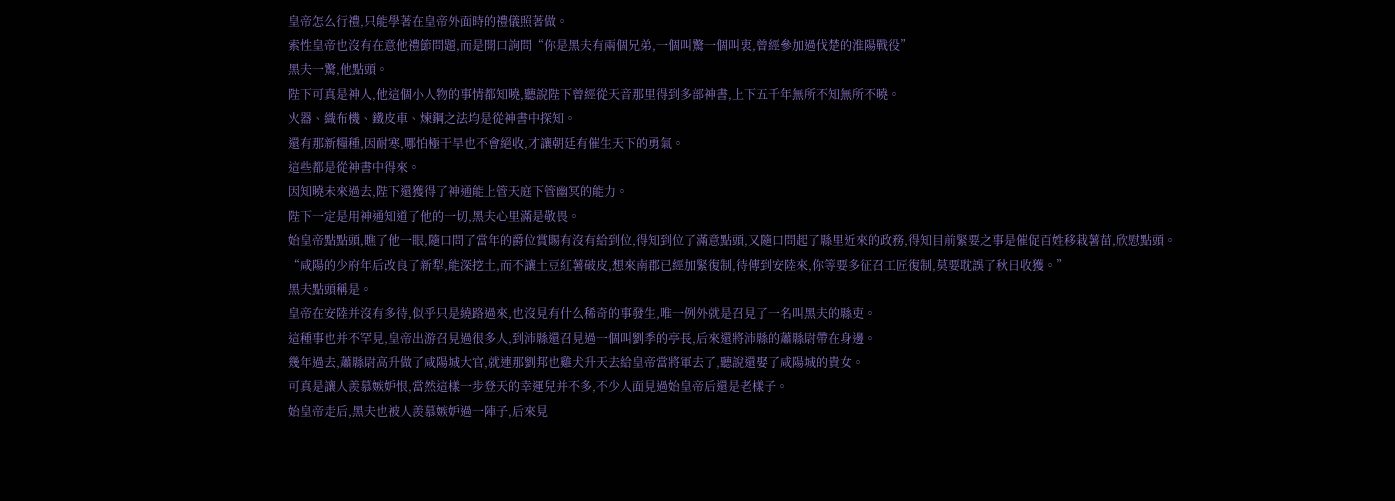皇帝怎么行禮,只能學著在皇帝外面時的禮儀照著做。
索性皇帝也沒有在意他禮節問題,而是開口詢問“你是黑夫有兩個兄弟,一個叫驚一個叫衷,曾經參加過伐楚的淮陽戰役”
黑夫一驚,他點頭。
陛下可真是神人,他這個小人物的事情都知曉,聽說陛下曾經從天音那里得到多部神書,上下五千年無所不知無所不曉。
火器、織布機、鐵皮車、煉鋼之法均是從神書中探知。
還有那新糧種,因耐寒,哪怕極干旱也不會絕收,才讓朝廷有催生天下的勇氣。
這些都是從神書中得來。
因知曉未來過去,陛下還獲得了神通能上管天庭下管幽冥的能力。
陛下一定是用神通知道了他的一切,黑夫心里滿是敬畏。
始皇帝點點頭,瞧了他一眼,隨口問了當年的爵位賞賜有沒有給到位,得知到位了滿意點頭,又隨口問起了縣里近來的政務,得知目前緊要之事是催促百姓移栽薯苗,欣慰點頭。
“咸陽的少府年后改良了新犁,能深挖土,而不讓土豆紅薯破皮,想來南郡已經加緊復制,待傳到安陸來,你等要多征召工匠復制,莫要耽誤了秋日收獲。”
黑夫點頭稱是。
皇帝在安陸并沒有多待,似乎只是繞路過來,也沒見有什么稀奇的事發生,唯一例外就是召見了一名叫黑夫的縣吏。
這種事也并不罕見,皇帝出游召見過很多人,到沛縣還召見過一個叫劉季的亭長,后來還將沛縣的蕭縣尉帶在身邊。
幾年過去,蕭縣尉高升做了咸陽城大官,就連那劉邦也雞犬升天去給皇帝當將軍去了,聽說還娶了咸陽城的貴女。
可真是讓人羨慕嫉妒恨,當然這樣一步登天的幸運兒并不多,不少人面見過始皇帝后還是老樣子。
始皇帝走后,黑夫也被人羨慕嫉妒過一陣子,后來見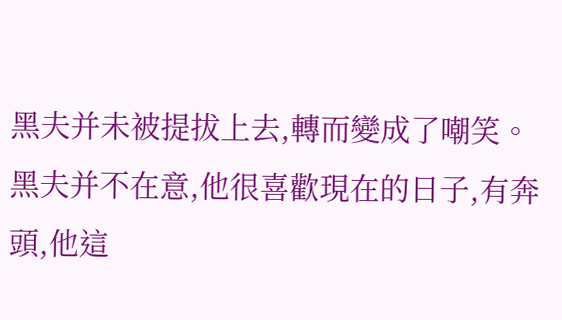黑夫并未被提拔上去,轉而變成了嘲笑。
黑夫并不在意,他很喜歡現在的日子,有奔頭,他這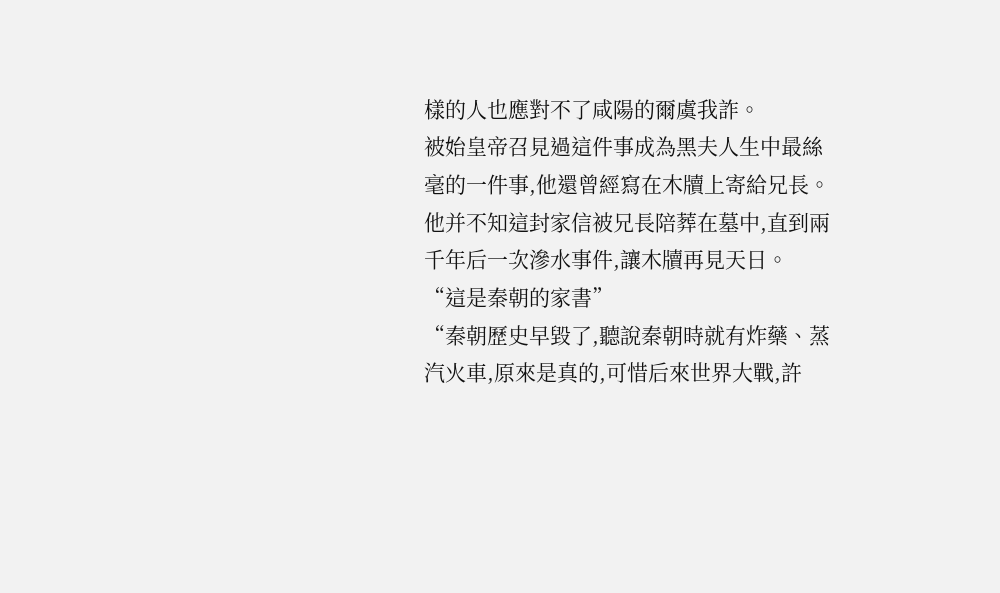樣的人也應對不了咸陽的爾虞我詐。
被始皇帝召見過這件事成為黑夫人生中最絲毫的一件事,他還曾經寫在木牘上寄給兄長。
他并不知這封家信被兄長陪葬在墓中,直到兩千年后一次滲水事件,讓木牘再見天日。
“這是秦朝的家書”
“秦朝歷史早毀了,聽說秦朝時就有炸藥、蒸汽火車,原來是真的,可惜后來世界大戰,許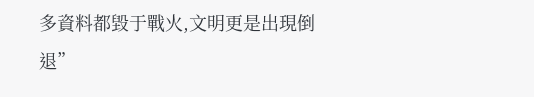多資料都毀于戰火,文明更是出現倒退”